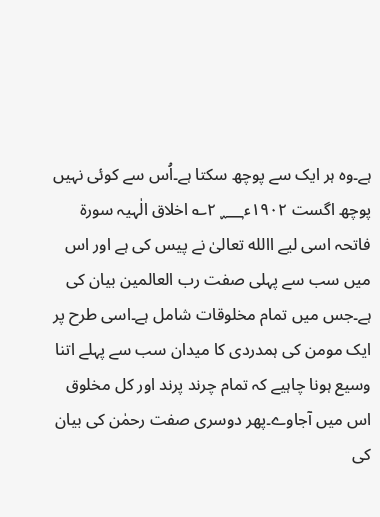ہے۔وہ ہر ایک سے پوچھ سکتا ہے۔اُس سے کوئی نہیں پوچھ اگست ۱۹۰۲ء؁ ۲؎ اخلاق الٰہیہ سورۃ فاتحہ اسی لیے االله تعالیٰ نے پیس کی ہے اور اس میں سب سے پہلی صفت رب العالمین بیان کی ہے۔جس میں تمام مخلوقات شامل ہے۔اسی طرح پر ایک مومن کی ہمدردی کا میدان سب سے پہلے اتنا وسیع ہونا چاہیے کہ تمام چرند پرند اور کل مخلوق اس میں آجاوے۔پھر دوسری صفت رحمٰن کی بیان کی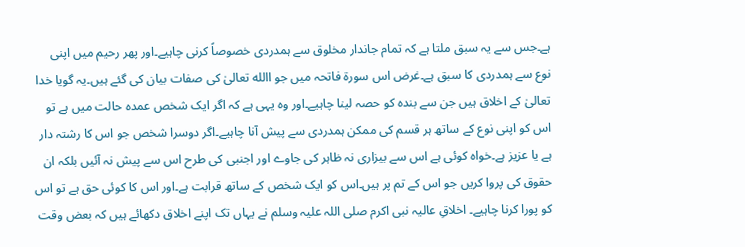ہے۔جس سے یہ سبق ملتا ہے کہ تمام جاندار مخلوق سے ہمدردی خصوصاً کرنی چاہیے۔اور پھر رحیم میں اپنی نوع سے ہمدردی کا سبق ہے۔غرض اس سورۃ فاتحہ میں جو االله تعالیٰ کی صفات بیان کی گئے ہیں۔یہ گویا خدا تعالیٰ کے اخلاق ہیں جن سے بندہ کو حصہ لینا چاہیے۔اور وہ یہی ہے کہ اگر ایک شخص عمدہ حالت میں ہے تو اس کو اپنی نوع کے ساتھ ہر قسم کی ممکن ہمدردی سے پیش آنا چاہیے۔اگر دوسرا شخص جو اس کا رشتہ دار ہے یا عزیز ہے۔خواہ کوئی ہے اس سے بیزاری نہ ظاہر کی جاوے اور اجنبی کی طرح اس سے پیش نہ آئیں بلکہ ان حقوق کی پروا کریں جو اس کے تم پر ہیں۔اس کو ایک شخص کے ساتھ قرابت ہے۔اور اس کا کوئی حق ہے تو اس کو پورا کرنا چاہیے۔ اخلاقِ عالیہ نبی اکرم صلی اللہ علیہ وسلم نے یہاں تک اپنے اخلاق دکھائے ہیں کہ بعض وقت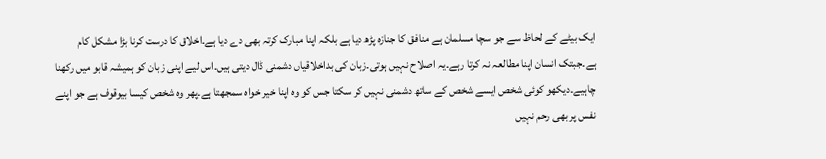ایک بیٹے کے لحاظ سے جو سچا مسلمان ہے منافق کا جنازہ پڑھ دیا ہے بلکہ اپنا مبارک کرتہ بھی دے دیا ہے۔اخلاق کا درست کرنا بڑا مشکل کام ہے۔جبتک انسان اپنا مطالعہ نہ کرتا رہے۔یہ اصلاح نہیں ہوتی۔زبان کی بداخلاقیاں دشمنی ڈال دیتی ہیں۔اس لیے اپنی زبان کو ہمیشہ قابو میں رکھنا چاہیے۔دیکھو کوئی شخص ایسے شخص کے ساتھ دشمنی نہیں کر سکتا جس کو وہ اپنا خیر خواہ سمجھتا ہے۔پھر وہ شخص کیسا بیوقوف ہے جو اپنے نفس پر بھی رحم نہیں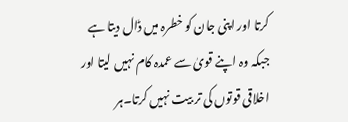کرتا اور اپنی جان کو خطرہ میں ڈال دیتا ہے جبکہ وہ اپنے قویٰ سے عمدہ کام نہیں لیتا اور اخلاقی قوتوں کی تر بیت نہیں کرتا۔ہر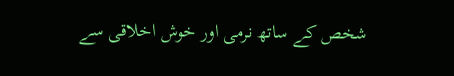شخص کے ساتھ نرمی اور خوش اخلاقی سے